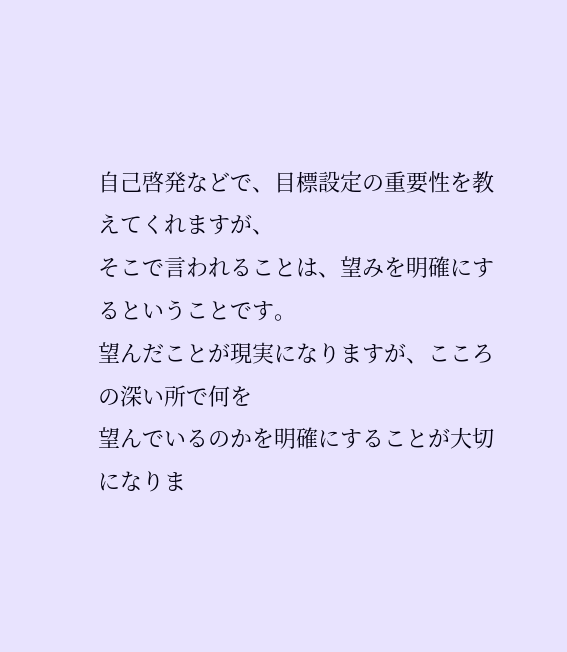自己啓発などで、目標設定の重要性を教えてくれますが、
そこで言われることは、望みを明確にするということです。
望んだことが現実になりますが、こころの深い所で何を
望んでいるのかを明確にすることが大切になりま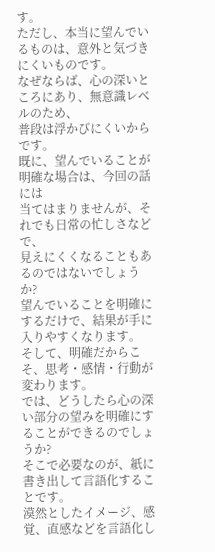す。
ただし、本当に望んでいるものは、意外と気づきにくいものです。
なぜならば、心の深いところにあり、無意識レベルのため、
普段は浮かびにくいからです。
既に、望んでいることが明確な場合は、今回の話には
当てはまりませんが、それでも日常の忙しさなどで、
見えにくくなることもあるのではないでしょうか?
望んでいることを明確にするだけで、結果が手に入りやすくなります。
そして、明確だからこそ、思考・感情・行動が変わります。
では、どうしたら心の深い部分の望みを明確にすることができるのでしょうか?
そこで必要なのが、紙に書き出して言語化することです。
漠然としたイメージ、感覚、直感などを言語化し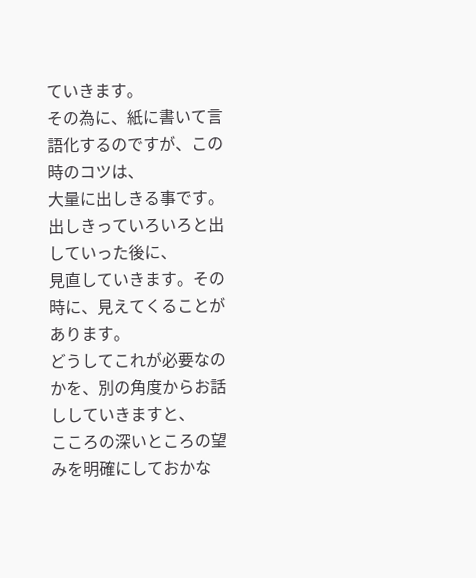ていきます。
その為に、紙に書いて言語化するのですが、この時のコツは、
大量に出しきる事です。出しきっていろいろと出していった後に、
見直していきます。その時に、見えてくることがあります。
どうしてこれが必要なのかを、別の角度からお話ししていきますと、
こころの深いところの望みを明確にしておかな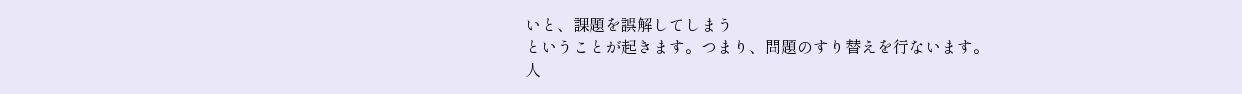いと、課題を誤解してしまう
ということが起きます。つまり、問題のすり替えを行ないます。
人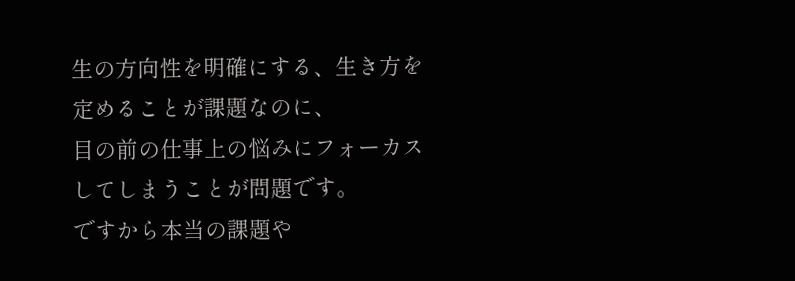生の方向性を明確にする、生き方を定めることが課題なのに、
目の前の仕事上の悩みにフォーカスしてしまうことが問題です。
ですから本当の課題や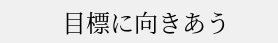目標に向きあう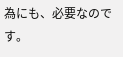為にも、必要なのです。